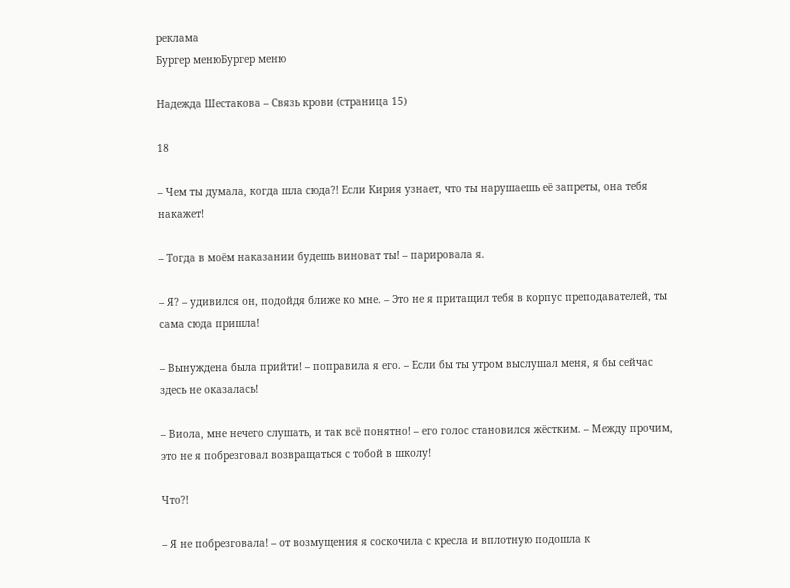реклама
Бургер менюБургер меню

Надежда Шестакова – Связь крови (страница 15)

18

– Чем ты думала, когда шла сюда?! Если Кирия узнает, что ты нарушаешь её запреты, она тебя накажет!

– Тогда в моём наказании будешь виноват ты! – парировала я.

– Я? – удивился он, подойдя ближе ко мне. – Это не я притащил тебя в корпус преподавателей, ты сама сюда пришла!

– Вынуждена была прийти! – поправила я его. – Если бы ты утром выслушал меня, я бы сейчас здесь не оказалась!

– Виола, мне нечего слушать, и так всё понятно! – его голос становился жёстким. – Между прочим, это не я побрезговал возвращаться с тобой в школу!

Что?!

– Я не побрезговала! – от возмущения я соскочила с кресла и вплотную подошла к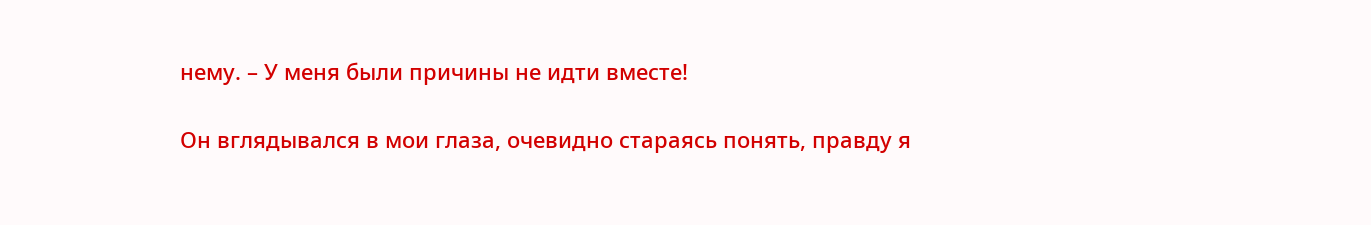нему. – У меня были причины не идти вместе!

Он вглядывался в мои глаза, очевидно стараясь понять, правду я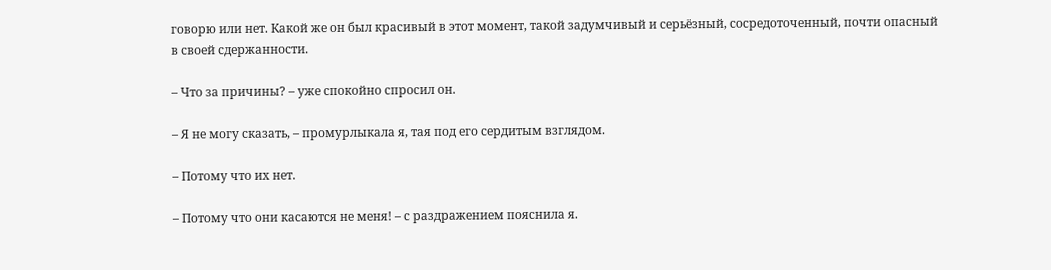говорю или нет. Какой же он был красивый в этот момент, такой задумчивый и серьёзный, сосредоточенный, почти опасный в своей сдержанности.

– Что за причины? – уже спокойно спросил он.

– Я не могу сказать, – промурлыкала я, тая под его сердитым взглядом.

– Потому что их нет.

– Потому что они касаются не меня! – с раздражением пояснила я.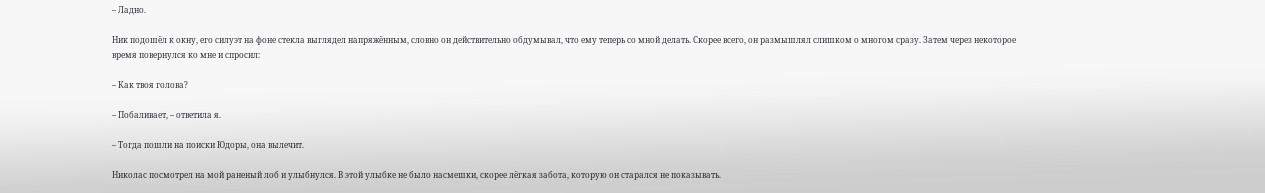– Ладно.

Ник подошёл к окну, его силуэт на фоне стекла выглядел напряжённым, словно он действительно обдумывал, что ему теперь со мной делать. Скорее всего, он размышлял слишком о многом сразу. Затем через некоторое время повернулся ко мне и спросил:

– Как твоя голова?

– Побаливает, – ответила я.

– Тогда пошли на поиски Юдоры, она вылечит.

Николас посмотрел на мой раненый лоб и улыбнулся. В этой улыбке не было насмешки, скорее лёгкая забота, которую он старался не показывать.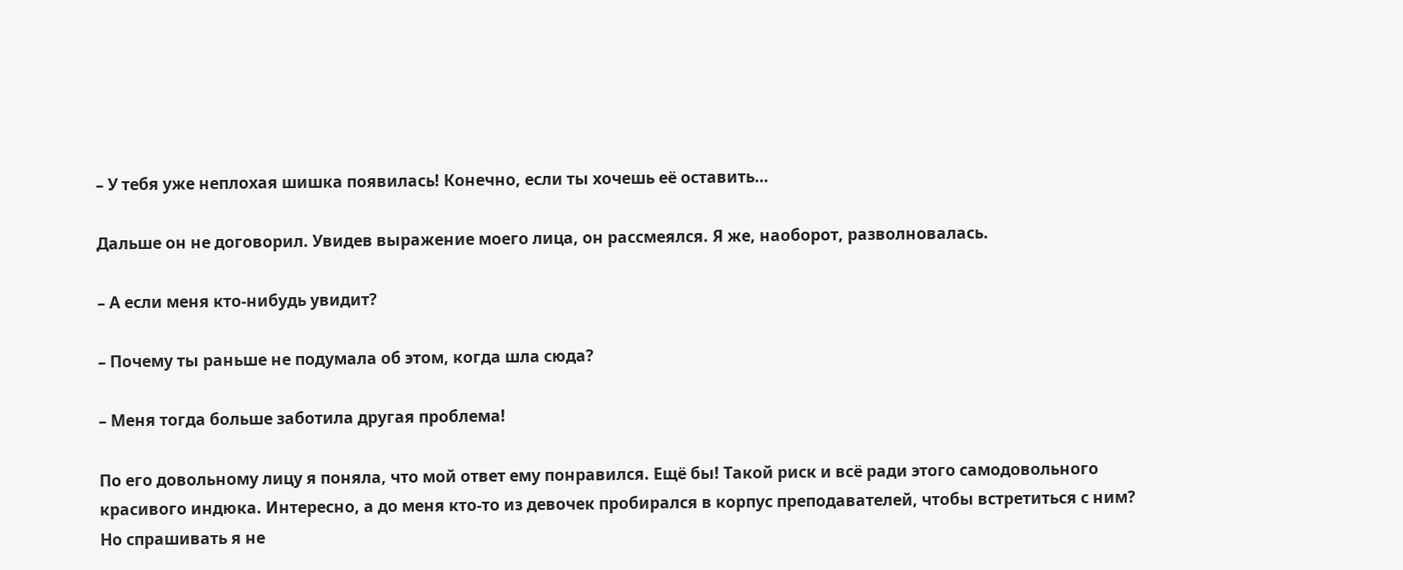– У тебя уже неплохая шишка появилась! Конечно, если ты хочешь её оставить…

Дальше он не договорил. Увидев выражение моего лица, он рассмеялся. Я же, наоборот, разволновалась.

– А если меня кто-нибудь увидит?

– Почему ты раньше не подумала об этом, когда шла сюда?

– Меня тогда больше заботила другая проблема!

По его довольному лицу я поняла, что мой ответ ему понравился. Ещё бы! Такой риск и всё ради этого самодовольного красивого индюка. Интересно, а до меня кто-то из девочек пробирался в корпус преподавателей, чтобы встретиться с ним? Но спрашивать я не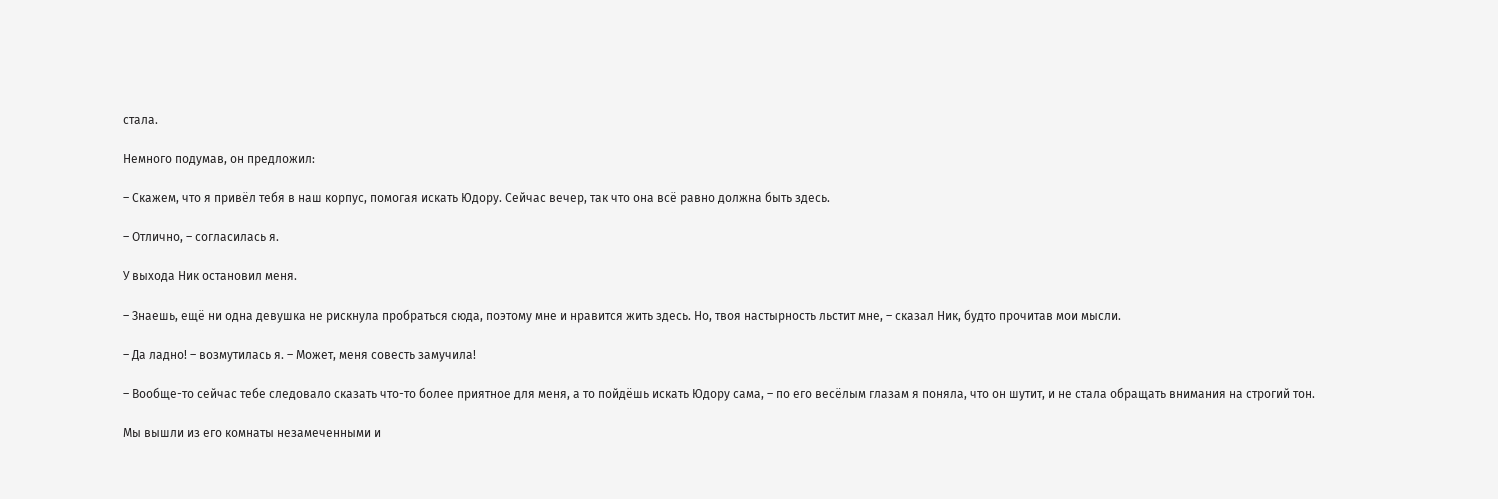стала.

Немного подумав, он предложил:

– Скажем, что я привёл тебя в наш корпус, помогая искать Юдору. Сейчас вечер, так что она всё равно должна быть здесь.

– Отлично, – согласилась я.

У выхода Ник остановил меня.

– Знаешь, ещё ни одна девушка не рискнула пробраться сюда, поэтому мне и нравится жить здесь. Но, твоя настырность льстит мне, – сказал Ник, будто прочитав мои мысли.

– Да ладно! – возмутилась я. – Может, меня совесть замучила!

– Вообще-то сейчас тебе следовало сказать что-то более приятное для меня, а то пойдёшь искать Юдору сама, – по его весёлым глазам я поняла, что он шутит, и не стала обращать внимания на строгий тон.

Мы вышли из его комнаты незамеченными и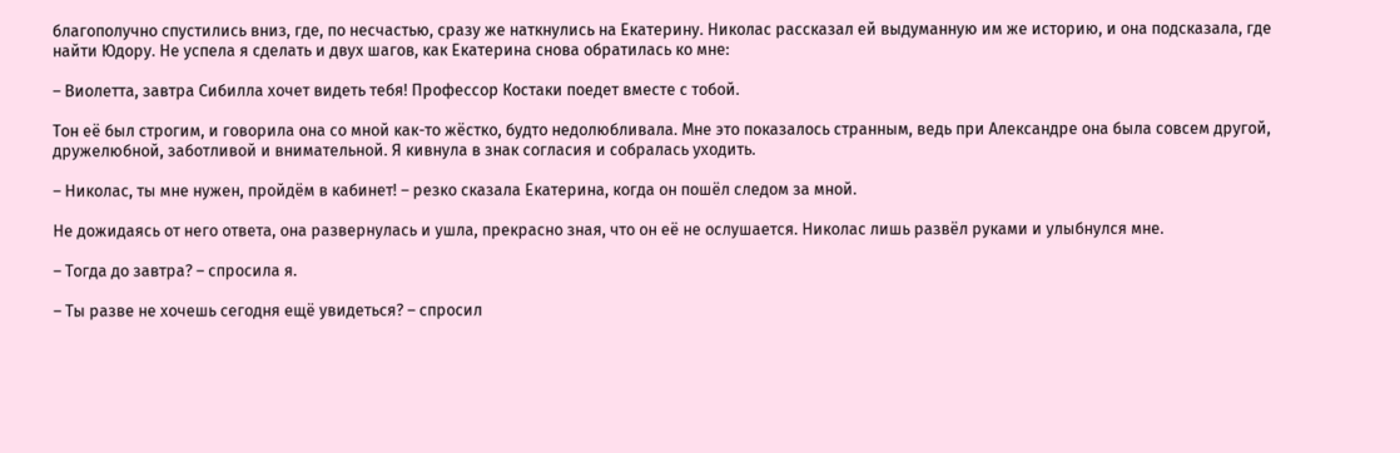благополучно спустились вниз, где, по несчастью, сразу же наткнулись на Екатерину. Николас рассказал ей выдуманную им же историю, и она подсказала, где найти Юдору. Не успела я сделать и двух шагов, как Екатерина снова обратилась ко мне:

– Виолетта, завтра Сибилла хочет видеть тебя! Профессор Костаки поедет вместе с тобой.

Тон её был строгим, и говорила она со мной как-то жёстко, будто недолюбливала. Мне это показалось странным, ведь при Александре она была совсем другой, дружелюбной, заботливой и внимательной. Я кивнула в знак согласия и собралась уходить.

– Николас, ты мне нужен, пройдём в кабинет! – резко сказала Екатерина, когда он пошёл следом за мной.

Не дожидаясь от него ответа, она развернулась и ушла, прекрасно зная, что он её не ослушается. Николас лишь развёл руками и улыбнулся мне.

– Тогда до завтра? – спросила я.

– Ты разве не хочешь сегодня ещё увидеться? – спросил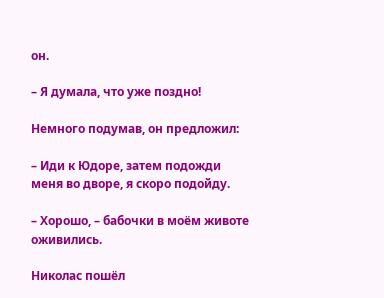он.

– Я думала, что уже поздно!

Немного подумав, он предложил:

– Иди к Юдоре, затем подожди меня во дворе, я скоро подойду.

– Хорошо, – бабочки в моём животе оживились.

Николас пошёл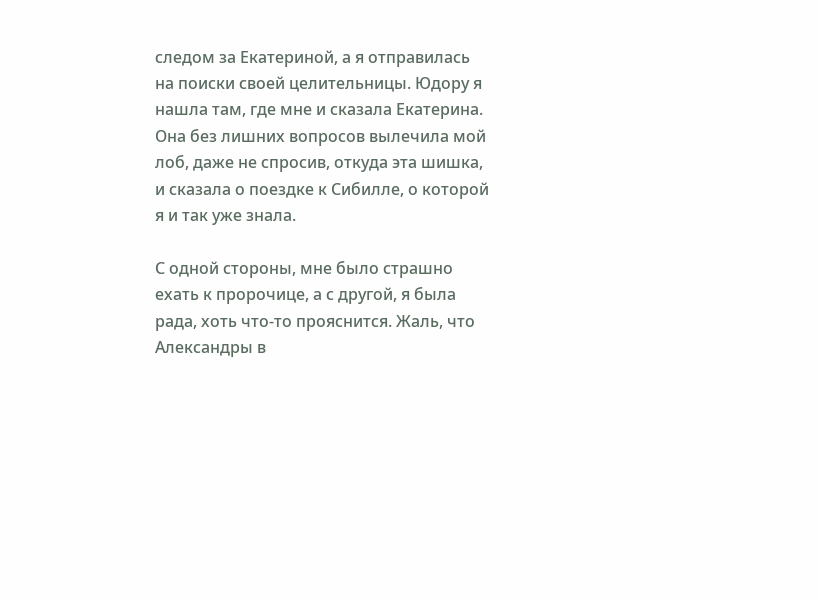следом за Екатериной, а я отправилась на поиски своей целительницы. Юдору я нашла там, где мне и сказала Екатерина. Она без лишних вопросов вылечила мой лоб, даже не спросив, откуда эта шишка, и сказала о поездке к Сибилле, о которой я и так уже знала.

С одной стороны, мне было страшно ехать к пророчице, а с другой, я была рада, хоть что-то прояснится. Жаль, что Александры в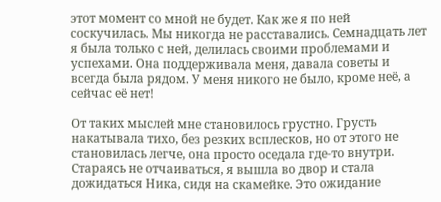этот момент со мной не будет. Как же я по ней соскучилась. Мы никогда не расставались. Семнадцать лет я была только с ней, делилась своими проблемами и успехами. Она поддерживала меня, давала советы и всегда была рядом. У меня никого не было, кроме неё, а сейчас её нет!

От таких мыслей мне становилось грустно. Грусть накатывала тихо, без резких всплесков, но от этого не становилась легче, она просто оседала где-то внутри. Стараясь не отчаиваться, я вышла во двор и стала дожидаться Ника, сидя на скамейке. Это ожидание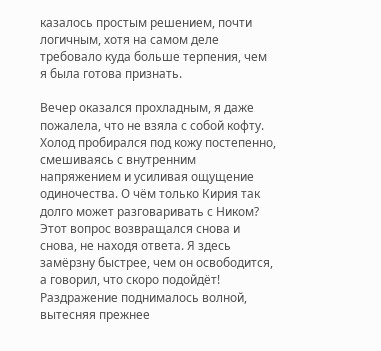казалось простым решением, почти логичным, хотя на самом деле требовало куда больше терпения, чем я была готова признать.

Вечер оказался прохладным, я даже пожалела, что не взяла с собой кофту. Холод пробирался под кожу постепенно, смешиваясь с внутренним напряжением и усиливая ощущение одиночества. О чём только Кирия так долго может разговаривать с Ником? Этот вопрос возвращался снова и снова, не находя ответа. Я здесь замёрзну быстрее, чем он освободится, а говорил, что скоро подойдёт! Раздражение поднималось волной, вытесняя прежнее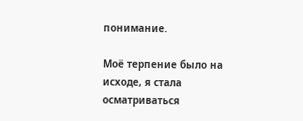понимание.

Моё терпение было на исходе, я стала осматриваться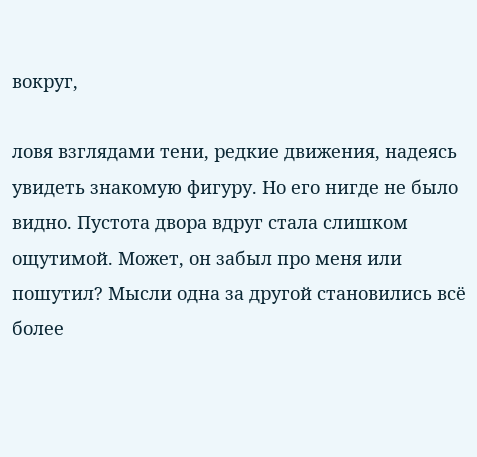вокруг,

ловя взглядами тени, редкие движения, надеясь увидеть знакомую фигуру. Но его нигде не было видно. Пустота двора вдруг стала слишком ощутимой. Может, он забыл про меня или пошутил? Мысли одна за другой становились всё более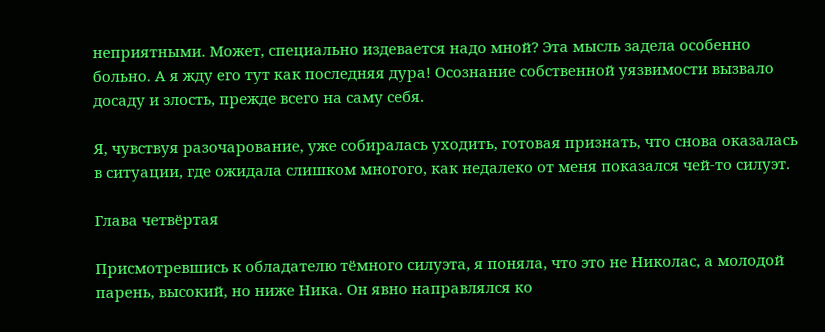неприятными. Может, специально издевается надо мной? Эта мысль задела особенно больно. А я жду его тут как последняя дура! Осознание собственной уязвимости вызвало досаду и злость, прежде всего на саму себя.

Я, чувствуя разочарование, уже собиралась уходить, готовая признать, что снова оказалась в ситуации, где ожидала слишком многого, как недалеко от меня показался чей-то силуэт.

Глава четвёртая

Присмотревшись к обладателю тёмного силуэта, я поняла, что это не Николас, а молодой парень, высокий, но ниже Ника. Он явно направлялся ко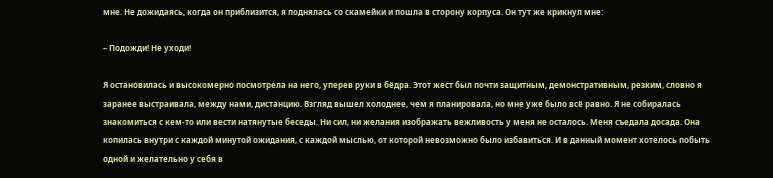мне. Не дожидаясь, когда он приблизится, я поднялась со скамейки и пошла в сторону корпуса. Он тут же крикнул мне:

– Подожди! Не уходи!

Я остановилась и высокомерно посмотрела на него, уперев руки в бёдра. Этот жест был почти защитным, демонстративным, резким, словно я заранее выстраивала, между нами, дистанцию. Взгляд вышел холоднее, чем я планировала, но мне уже было всё равно. Я не собиралась знакомиться с кем-то или вести натянутые беседы. Ни сил, ни желания изображать вежливость у меня не осталось. Меня съедала досада. Она копилась внутри с каждой минутой ожидания, с каждой мыслью, от которой невозможно было избавиться. И в данный момент хотелось побыть одной и желательно у себя в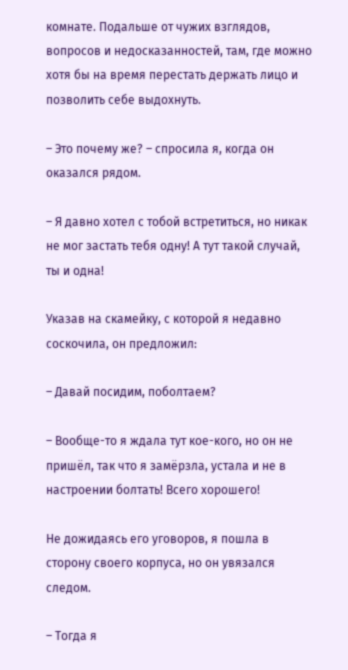комнате. Подальше от чужих взглядов, вопросов и недосказанностей, там, где можно хотя бы на время перестать держать лицо и позволить себе выдохнуть.

– Это почему же? – спросила я, когда он оказался рядом.

– Я давно хотел с тобой встретиться, но никак не мог застать тебя одну! А тут такой случай, ты и одна!

Указав на скамейку, с которой я недавно соскочила, он предложил:

– Давай посидим, поболтаем?

– Вообще-то я ждала тут кое-кого, но он не пришёл, так что я замёрзла, устала и не в настроении болтать! Всего хорошего!

Не дожидаясь его уговоров, я пошла в сторону своего корпуса, но он увязался следом.

– Тогда я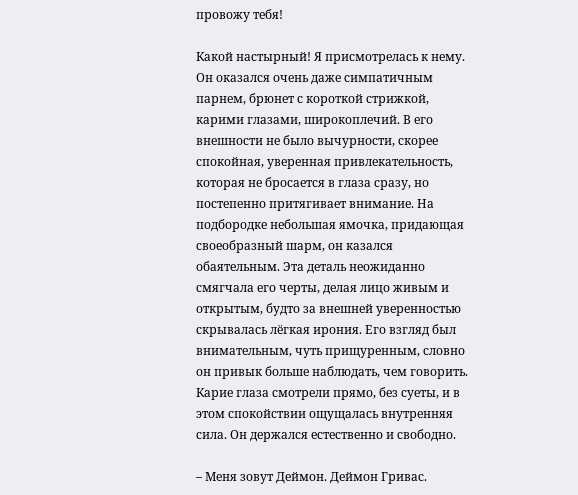провожу тебя!

Какой настырный! Я присмотрелась к нему. Он оказался очень даже симпатичным парнем, брюнет с короткой стрижкой, карими глазами, широкоплечий. В его внешности не было вычурности, скорее спокойная, уверенная привлекательность, которая не бросается в глаза сразу, но постепенно притягивает внимание. На подбородке небольшая ямочка, придающая своеобразный шарм, он казался обаятельным. Эта деталь неожиданно смягчала его черты, делая лицо живым и открытым, будто за внешней уверенностью скрывалась лёгкая ирония. Его взгляд был внимательным, чуть прищуренным, словно он привык больше наблюдать, чем говорить. Карие глаза смотрели прямо, без суеты, и в этом спокойствии ощущалась внутренняя сила. Он держался естественно и свободно.

– Меня зовут Деймон. Деймон Гривас.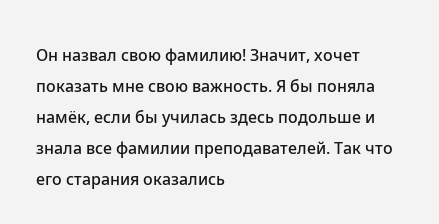Он назвал свою фамилию! Значит, хочет показать мне свою важность. Я бы поняла намёк, если бы училась здесь подольше и знала все фамилии преподавателей. Так что его старания оказались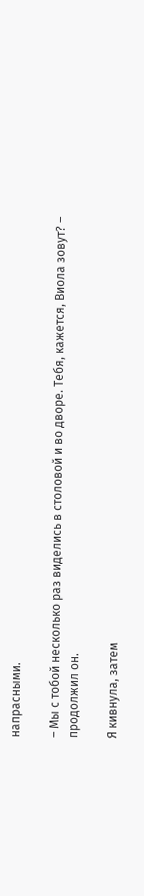напрасными.

– Мы с тобой несколько раз виделись в столовой и во дворе. Тебя, кажется, Виола зовут? – продолжил он.

Я кивнула, затем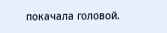покачала головой.